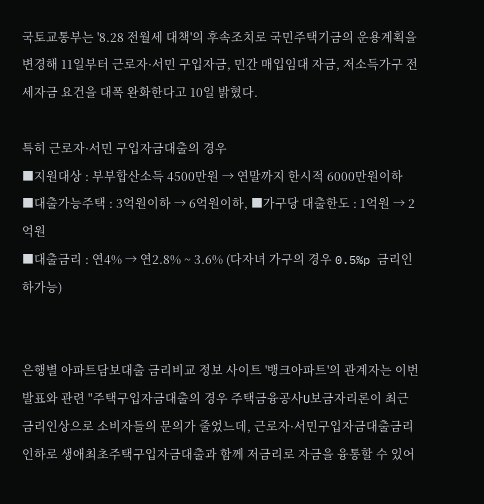국토교통부는 '8.28 전월세 대책'의 후속조치로 국민주택기금의 운용계획을 변경해 11일부터 근로자·서민 구입자금, 민간 매입임대 자금, 저소득가구 전세자금 요건을 대폭 완화한다고 10일 밝혔다.

특히 근로자·서민 구입자금대출의 경우
■지원대상 : 부부합산소득 4500만원 → 연말까지 한시적 6000만원이하
■대출가능주택 : 3억원이하 → 6억원이하, ■가구당 대출한도 : 1억원 → 2억원
■대출금리 : 연4% → 연2.8% ~ 3.6% (다자녀 가구의 경우 0.5%p 금리인하가능)


은행별 아파트담보대출 금리비교 정보 사이트 '뱅크아파트'의 관계자는 이번 발표와 관련 "주택구입자금대출의 경우 주택금융공사U보금자리론이 최근 금리인상으로 소비자들의 문의가 줄었느데, 근로자·서민구입자금대출금리인하로 생애최초주택구입자금대출과 함께 저금리로 자금을 융통할 수 있어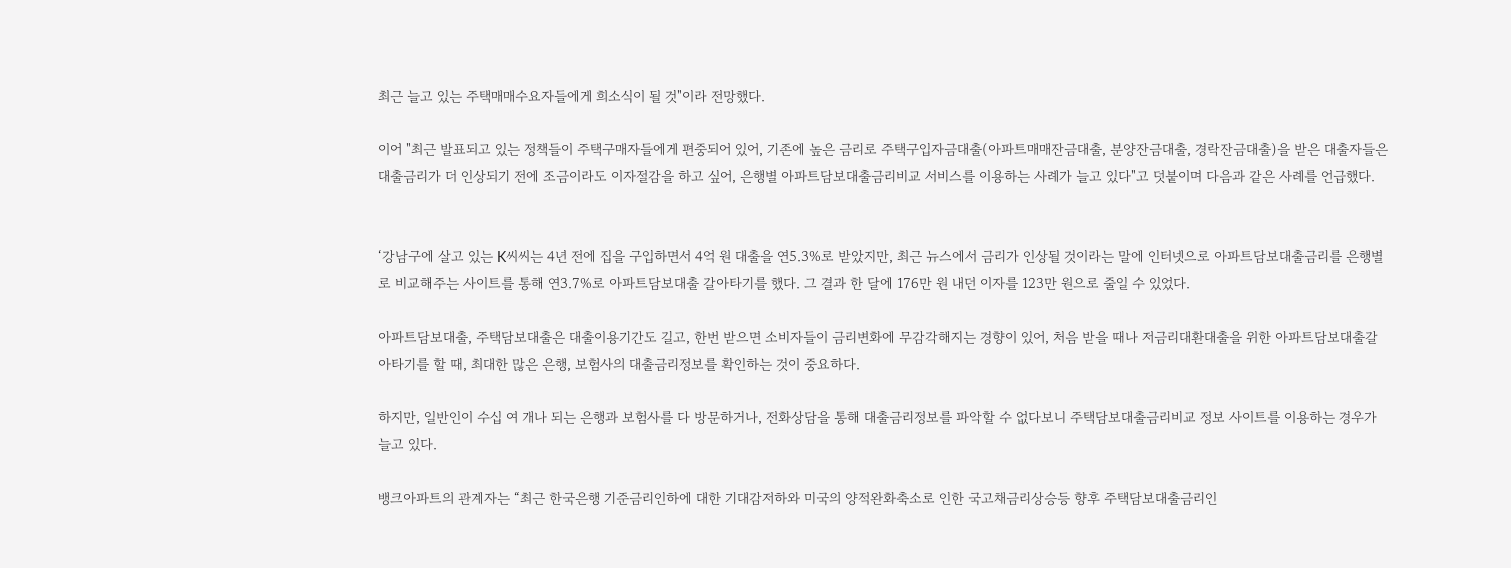최근 늘고 있는 주택매매수요자들에게 희소식이 될 것"이라 전망했다.

이어 "최근 발표되고 있는 정책들이 주택구매자들에게 편중되어 있어, 기존에 높은 금리로 주택구입자금대출(아파트매매잔금대출, 분양잔금대출, 경락잔금대출)을 받은 대출자들은 대출금리가 더 인상되기 전에 조금이라도 이자절감을 하고 싶어, 은행별 아파트담보대출금리비교 서비스를 이용하는 사례가 늘고 있다"고 덧붙이며 다음과 같은 사례를 언급했다.


‘강남구에 살고 있는 K씨씨는 4년 전에 집을 구입하면서 4억 원 대출을 연5.3%로 받았지만, 최근 뉴스에서 금리가 인상될 것이라는 말에 인터넷으로 아파트담보대출금리를 은행별로 비교해주는 사이트를 통해 연3.7%로 아파트담보대출 갈아타기를 했다. 그 결과 한 달에 176만 원 내던 이자를 123만 원으로 줄일 수 있었다.

아파트담보대출, 주택담보대출은 대출이용기간도 길고, 한번 받으면 소비자들이 금리변화에 무감각해지는 경향이 있어, 처음 받을 때나 저금리대환대출을 위한 아파트담보대출갈아타기를 할 때, 최대한 많은 은행, 보험사의 대출금리정보를 확인하는 것이 중요하다.

하지만, 일반인이 수십 여 개나 되는 은행과 보험사를 다 방문하거나, 전화상담을 통해 대출금리정보를 파악할 수 없다보니 주택담보대출금리비교 정보 사이트를 이용하는 경우가 늘고 있다.

뱅크아파트의 관계자는 “최근 한국은행 기준금리인하에 대한 기대감저하와 미국의 양적완화축소로 인한 국고채금리상승등 향후 주택담보대출금리인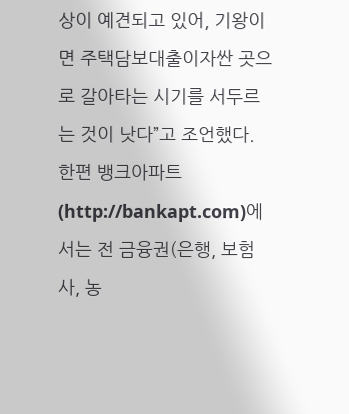상이 예견되고 있어, 기왕이면 주택담보대출이자싼 곳으로 갈아타는 시기를 서두르는 것이 낫다”고 조언했다.
한편 뱅크아파트(http://bankapt.com)에서는 전 금융권(은행, 보험사, 농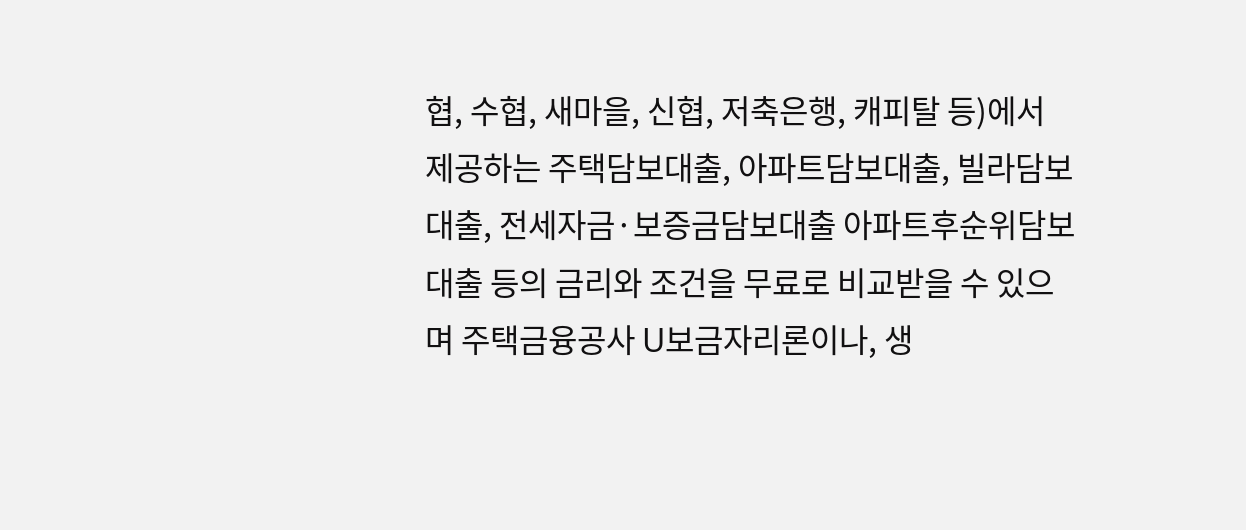협, 수협, 새마을, 신협, 저축은행, 캐피탈 등)에서 제공하는 주택담보대출, 아파트담보대출, 빌라담보대출, 전세자금·보증금담보대출 아파트후순위담보대출 등의 금리와 조건을 무료로 비교받을 수 있으며 주택금융공사 U보금자리론이나, 생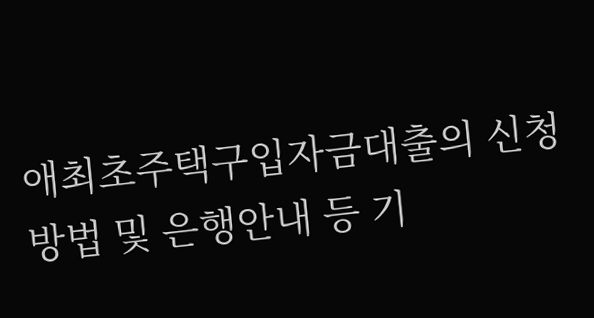애최초주택구입자금대출의 신청방법 및 은행안내 등 기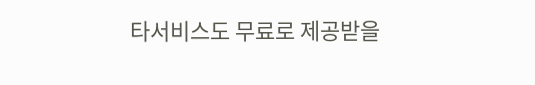타서비스도 무료로 제공받을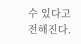수 있다고 전해진다.